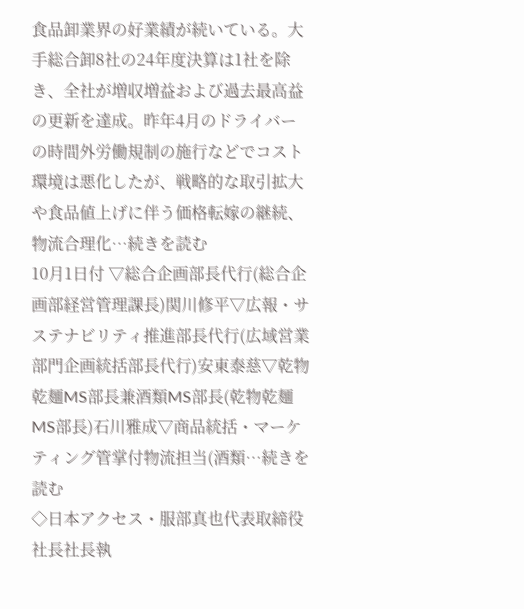食品卸業界の好業績が続いている。大手総合卸8社の24年度決算は1社を除き、全社が増収増益および過去最高益の更新を達成。昨年4月のドライバーの時間外労働規制の施行などでコスト環境は悪化したが、戦略的な取引拡大や食品値上げに伴う価格転嫁の継続、物流合理化…続きを読む
10月1日付 ▽総合企画部長代行(総合企画部経営管理課長)関川修平▽広報・サステナビリティ推進部長代行(広域営業部門企画統括部長代行)安東泰慈▽乾物乾麺MS部長兼酒類MS部長(乾物乾麺MS部長)石川雅成▽商品統括・マーケティング管掌付物流担当(酒類…続きを読む
◇日本アクセス・服部真也代表取締役社長社長執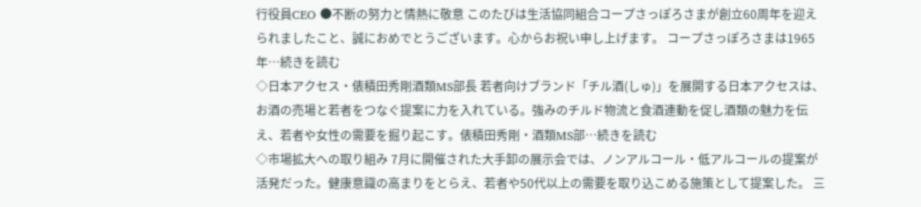行役員CEO ●不断の努力と情熱に敬意 このたびは生活協同組合コープさっぽろさまが創立60周年を迎えられましたこと、誠におめでとうございます。心からお祝い申し上げます。 コープさっぽろさまは1965年…続きを読む
◇日本アクセス・俵積田秀剛酒類MS部長 若者向けブランド「チル酒(しゅ)」を展開する日本アクセスは、お酒の売場と若者をつなぐ提案に力を入れている。強みのチルド物流と食酒連動を促し酒類の魅力を伝え、若者や女性の需要を掘り起こす。俵積田秀剛・酒類MS部…続きを読む
◇市場拡大への取り組み 7月に開催された大手卸の展示会では、ノンアルコール・低アルコールの提案が活発だった。健康意識の高まりをとらえ、若者や50代以上の需要を取り込こめる施策として提案した。 三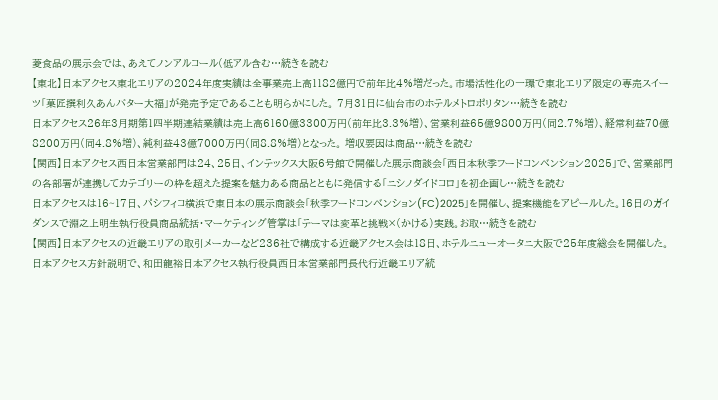菱食品の展示会では、あえてノンアルコール(低アル含む…続きを読む
【東北】日本アクセス東北エリアの2024年度実績は全事業売上高1182億円で前年比4%増だった。市場活性化の一環で東北エリア限定の専売スイーツ「菓匠撰利久あんバター大福」が発売予定であることも明らかにした。 7月31日に仙台市のホテルメトロポリタン…続きを読む
日本アクセス26年3月期第1四半期連結業績は売上高6160億3300万円(前年比3.3%増)、営業利益65億9800万円(同2.7%増)、経常利益70億8200万円(同4.8%増)、純利益43億7000万円(同8.8%増)となった。 増収要因は商品…続きを読む
【関西】日本アクセス西日本営業部門は24、25日、インテックス大阪6号館で開催した展示商談会「西日本秋季フードコンベンション2025」で、営業部門の各部署が連携してカテゴリーの枠を超えた提案を魅力ある商品とともに発信する「ニシノダイドコロ」を初企画し…続きを読む
日本アクセスは16~17日、パシフィコ横浜で東日本の展示商談会「秋季フードコンベンション(FC)2025」を開催し、提案機能をアピールした。16日のガイダンスで淵之上明生執行役員商品統括・マーケティング管掌は「テーマは変革と挑戦×(かける)実践。お取…続きを読む
【関西】日本アクセスの近畿エリアの取引メーカーなど236社で構成する近畿アクセス会は18日、ホテルニューオータニ大阪で25年度総会を開催した。日本アクセス方針説明で、和田龍裕日本アクセス執行役員西日本営業部門長代行近畿エリア統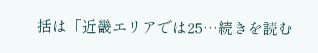括は「近畿エリアでは25…続きを読む